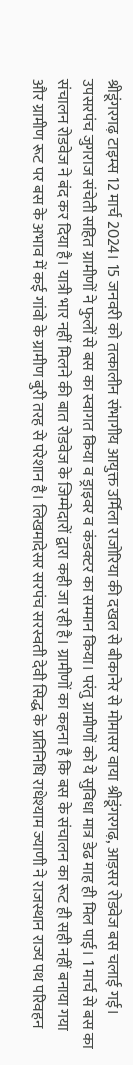श्रीडूंगरगढ़ टाइम्स 12 मार्च 2024। 15 जनवरी को तत्कालीन संभागीय आयुक्त उर्मिला राजोरिया की दखल से बीकानेर से मोमासर वाया श्रीडूंगरगढ़, आड़सर रोडवेज बस चलाई गई। उपसरपंच जुगराज संचेती सहित ग्रामीणों ने फुलों से बस का स्वागत किया व ड्राइवर व कंडक्टर का सम्मान किया। परंतु ग्रामीणों को ये सुविधा मात्र डेढ माह ही मिल पाई। 1 मार्च से बस का संचालन रोडवेज ने बंद कर दिया है। यात्री भार नहीं मिलने की बात रोडवेज के जिम्मेदारों द्वारा कही जा रही है। ग्रामीणों का कहना है कि बस के संचालन का रूट ही सही नहीं बनाया गया और ग्रामीण रूट पर बस के अभाव में कई गांवो के ग्रामीण बुरी तरह से परेशान है। लिखमादेसर सरपंच सरस्वती देवी सिद्ध के प्रतिनिधि राधेश्याम ज्याणी ने राजस्थान राज्य पथ परिवहन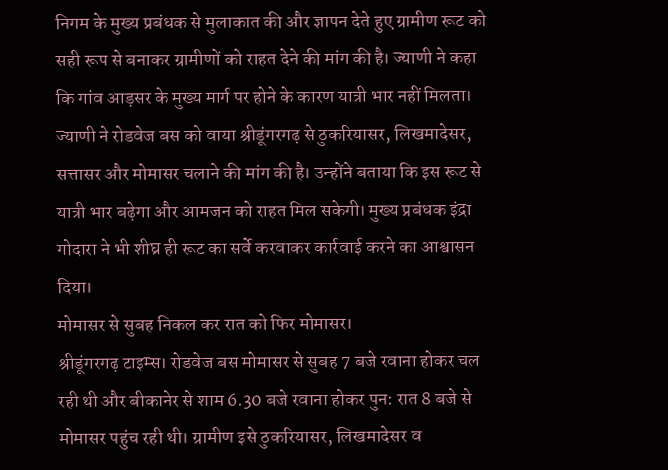निगम के मुख्य प्रबंधक से मुलाकात की और ज्ञापन देते हुए ग्रामीण रूट को सही रूप से बनाकर ग्रामीणों को राहत देने की मांग की है। ज्याणी ने कहा कि गांव आड़सर के मुख्य मार्ग पर होने के कारण यात्री भार नहीं मिलता। ज्याणी ने रोडवेज बस को वाया श्रीडूंगरगढ़ से ठुकरियासर, लिखमादेसर, सत्तासर और मोमासर चलाने की मांग की है। उन्होंने बताया कि इस रूट से यात्री भार बढ़ेगा और आमजन को राहत मिल सकेगी। मुख्य प्रबंधक इंद्रा गोदारा ने भी शीघ्र ही रूट का सर्वे करवाकर कार्रवाई करने का आश्वासन दिया।
मोमासर से सुबह निकल कर रात को फिर मोमासर।
श्रीडूंगरगढ़ टाइम्स। रोडवेज बस मोमासर से सुबह 7 बजे रवाना होकर चल रही थी और बीकानेर से शाम 6.30 बजे रवाना होकर पुन: रात 8 बजे से मोमासर पहुंच रही थी। ग्रामीण इसे ठुकरियासर, लिखमादेसर व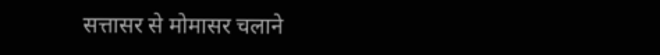सत्तासर से मोमासर चलाने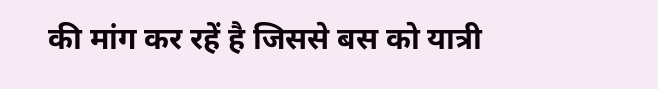की मांग कर रहें है जिससे बस को यात्री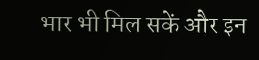भार भी मिल सकें और इन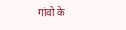गांवो के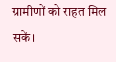ग्रामीणों को राहत मिल सकें।